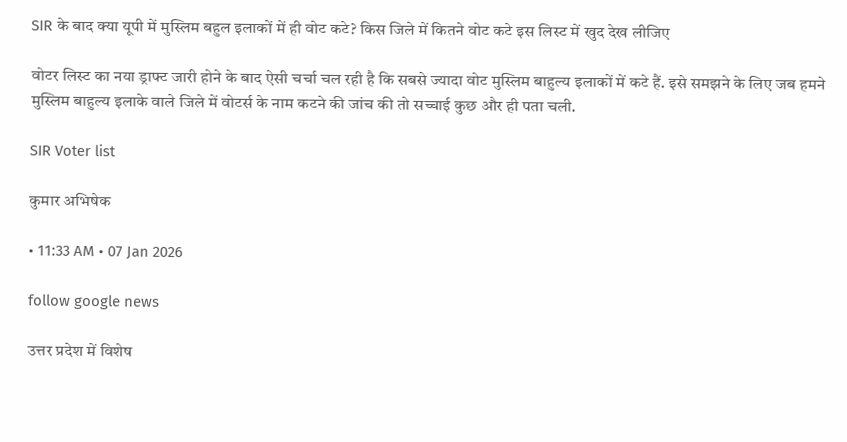SIR के बाद क्या यूपी में मुस्लिम बहुल इलाकों में ही वोट कटे? किस जिले में कितने वोट कटे इस लिस्ट में खुद देख लीजिए

वोटर लिस्ट का नया ड्राफ्ट जारी होने के बाद ऐसी चर्चा चल रही है कि सबसे ज्यादा वोट मुस्लिम बाहुल्य इलाकों में कटे हैं. इसे समझने के लिए जब हमने मुस्लिम बाहुल्य इलाके वाले जिले में वोटर्स के नाम कटने की जांच की तो सच्चाई कुछ और ही पता चली.

SIR Voter list

कुमार अभिषेक

• 11:33 AM • 07 Jan 2026

follow google news

उत्तर प्रदेश में विशेष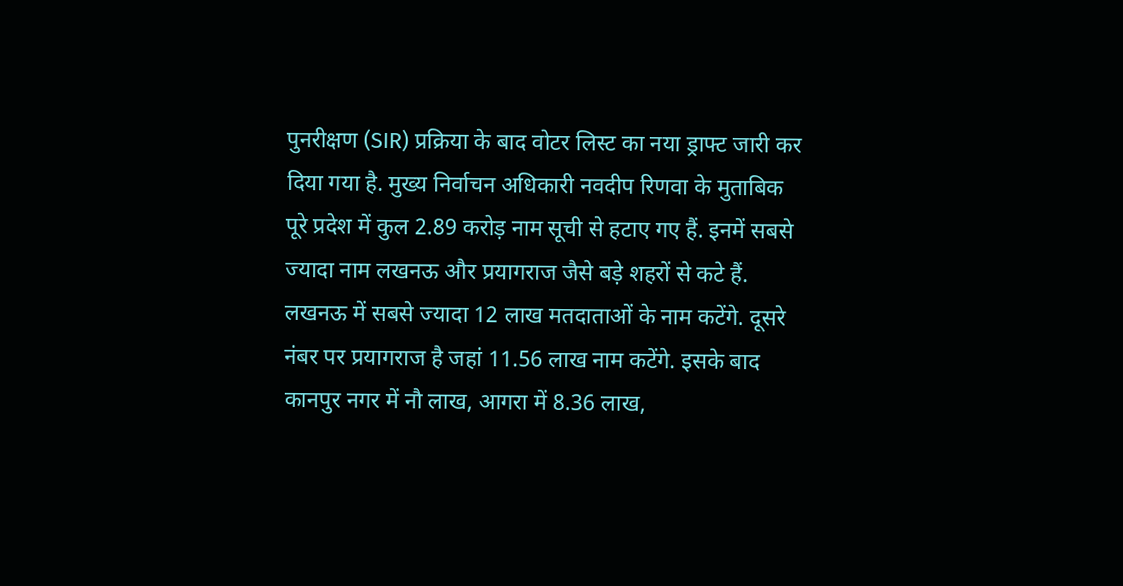पुनरीक्षण (SIR) प्रक्रिया के बाद वोटर लिस्ट का नया ड्राफ्ट जारी कर दिया गया है. मुख्य निर्वाचन अधिकारी नवदीप रिणवा के मुताबिक पूरे प्रदेश में कुल 2.89 करोड़ नाम सूची से हटाए गए हैं. इनमें सबसे ज्यादा नाम लखनऊ और प्रयागराज जैसे बड़े शहरों से कटे हैं. लखनऊ में सबसे ज्यादा 12 लाख मतदाताओं के नाम कटेंगे. दूसरे नंबर पर प्रयागराज है जहां 11.56 लाख नाम कटेंगे. इसके बाद कानपुर नगर में नौ लाख, आगरा में 8.36 लाख,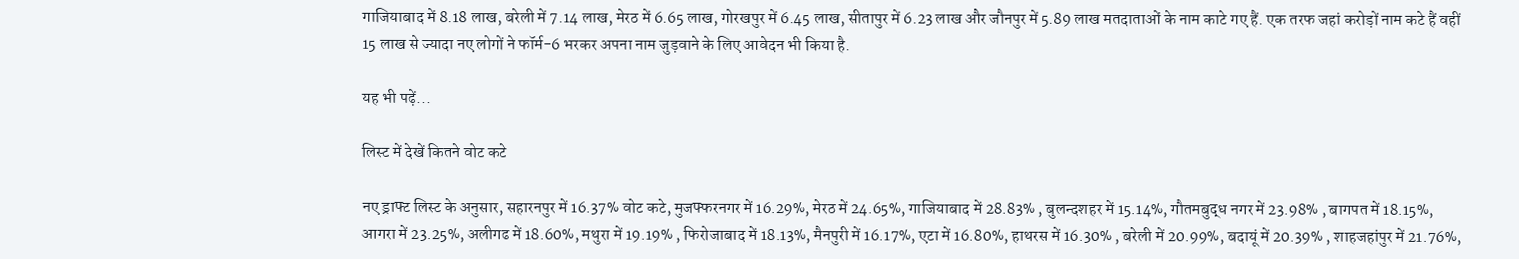गाजियाबाद में 8.18 लाख, बरेली में 7.14 लाख, मेरठ में 6.65 लाख, गोरखपुर में 6.45 लाख, सीतापुर में 6.23 लाख और जौनपुर में 5.89 लाख मतदाताओं के नाम काटे गए हैं. एक तरफ जहां करोड़ों नाम कटे हैं वहीं 15 लाख से ज्यादा नए लोगों ने फॉर्म-6 भरकर अपना नाम जुड़वाने के लिए आवेदन भी किया है.

यह भी पढ़ें...

लिस्ट में देखें कितने वोट कटे

नए ड्राफ्ट लिस्ट के अनुसार, सहारनपुर में 16.37% वोट कटे, मुजफ्फरनगर में 16.29%, मेरठ में 24.65%, गाजियाबाद में 28.83% , बुलन्दशहर में 15.14%, गौतमबुद्ध नगर में 23.98% , बागपत में 18.15%, आगरा में 23.25%, अलीगढ में 18.60%, मथुरा में 19.19% , फिरोजाबाद में 18.13%, मैनपुरी में 16.17%, एटा में 16.80%, हाथरस में 16.30% , बरेली में 20.99%, बदायूं में 20.39% , शाहजहांपुर में 21.76%,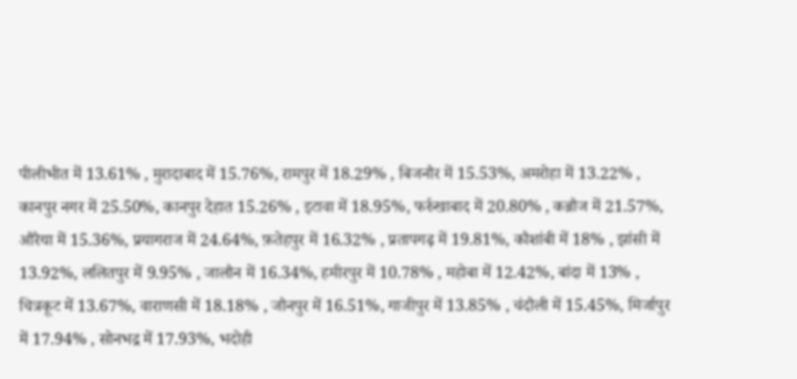पीलीभीत में 13.61% , मुरादाबाद में 15.76%, रामपुर में 18.29% , बिजनौर में 15.53%, अमरोहा में 13.22% , कानपुर नगर में 25.50%, कानपुर देहात 15.26% , इटावा में 18.95%, फर्रुखाबाद में 20.80% , कन्नौज में 21.57%, औरैया में 15.36%, प्रयागराज में 24.64%, फ़तेहपुर में 16.32% , प्रतापगढ़ में 19.81%, कौशांबी में 18% , झांसी में 13.92%, ललितपुर में 9.95% , जालौन में 16.34%, हमीरपुर में 10.78% , महोबा में 12.42%, बांदा में 13% , चित्रकूट में 13.67%, वाराणसी में 18.18% , जौनपुर में 16.51%, गाजीपुर में 13.85% , चंदौली में 15.45%, मिर्जापुर में 17.94% , सोनभद्र में 17.93%, भदोही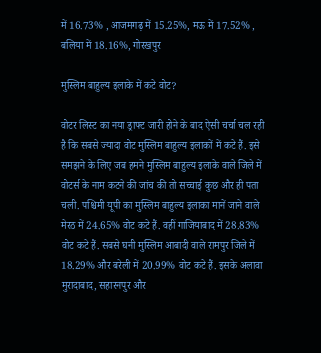में 16.73% , आजमगढ़ में 15.25%, मऊ में 17.52% , बलिया में 18.16%, गोरखपुर

मुस्लिम बाहुल्य इलाके में कटे वोट?

वोटर लिस्ट का नया ड्राफ्ट जारी होने के बाद ऐसी चर्चा चल रही है कि सबसे ज्यादा वोट मुस्लिम बाहुल्य इलाकों में कटे हैं. इसे समझने के लिए जब हमने मुस्लिम बाहुल्य इलाके वाले जिले में वोटर्स के नाम कटने की जांच की तो सच्चाई कुछ और ही पता चली. पश्चिमी यूपी का मुस्लिम बाहुल्य इलाका मानें जाने वाले मेरठ में 24.65% वोट कटे हैं. वहीं गाजियाबाद में 28.83% वोट कटे हैं. सबसे घनी मुस्लिम आबादी वाले रामपुर जिले में 18.29% और बरेली में 20.99% वोट कटे हैं. इसके अलावा मुरादाबाद, सहारनपुर और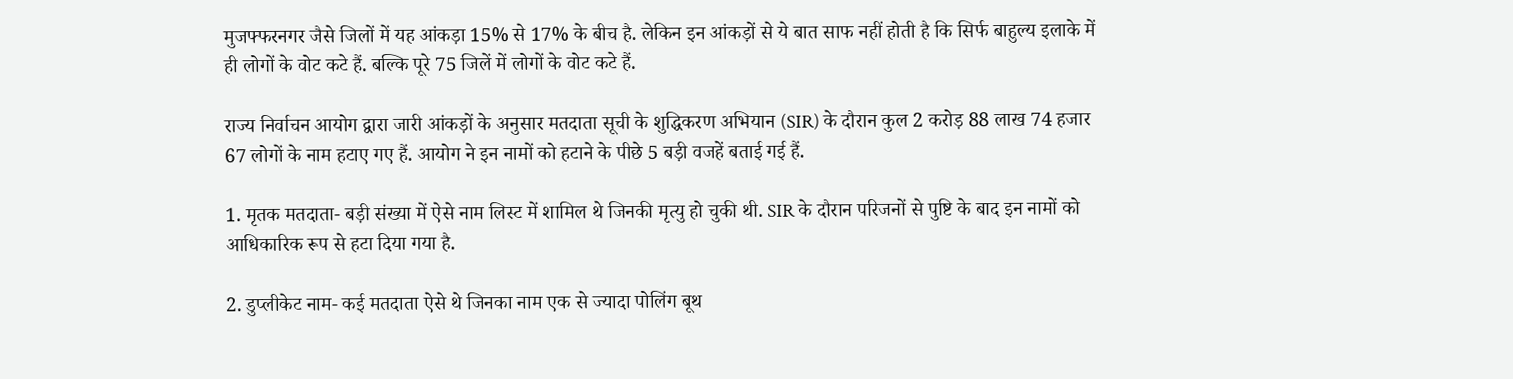मुजफ्फरनगर जैसे जिलों में यह आंकड़ा 15% से 17% के बीच है. लेकिन इन आंकड़ों से ये बात साफ नहीं होती है कि सिर्फ बाहुल्य इलाके में ही लोगों के वोट कटे हैं. बल्कि पूरे 75 जिलें में लोगों के वोट कटे हैं.

राज्य निर्वाचन आयोग द्वारा जारी आंकड़ों के अनुसार मतदाता सूची के शुद्धिकरण अभियान (SIR) के दौरान कुल 2 करोड़ 88 लाख 74 हजार 67 लोगों के नाम हटाए गए हैं. आयोग ने इन नामों को हटाने के पीछे 5 बड़ी वजहें बताई गई हैं.

1. मृतक मतदाता- बड़ी संख्या में ऐसे नाम लिस्ट में शामिल थे जिनकी मृत्यु हो चुकी थी. SIR के दौरान परिजनों से पुष्टि के बाद इन नामों को आधिकारिक रूप से हटा दिया गया है.

2. डुप्लीकेट नाम- कई मतदाता ऐसे थे जिनका नाम एक से ज्यादा पोलिंग बूथ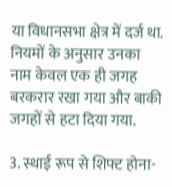या विधानसभा क्षेत्र में दर्ज था. नियमों के अनुसार उनका नाम केवल एक ही जगह बरकरार रखा गया और बाकी जगहों से हटा दिया गया.

3. स्थाई रूप से शिफ्ट होना-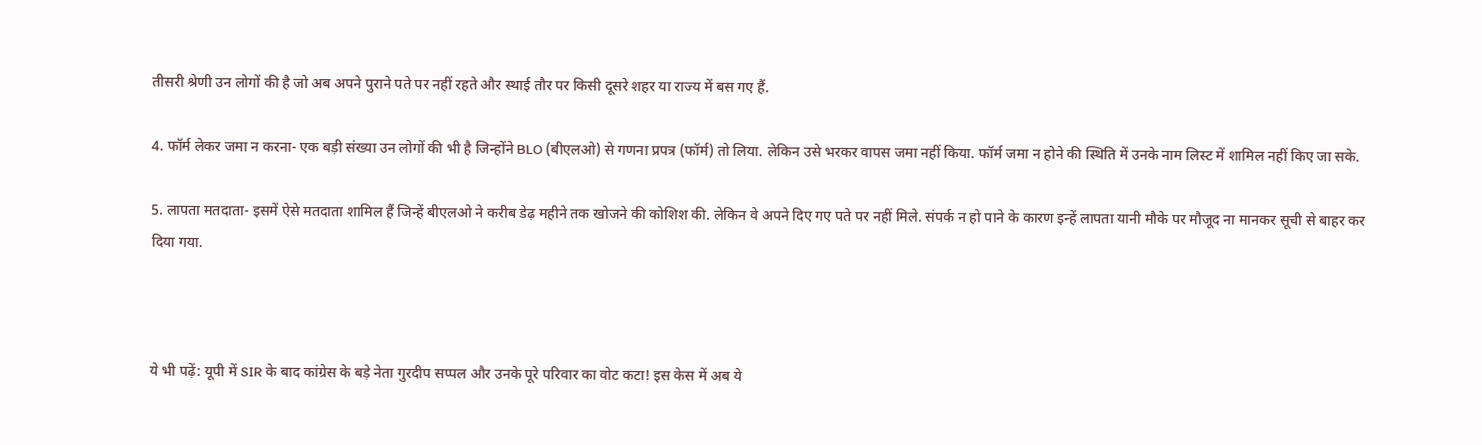तीसरी श्रेणी उन लोगों की है जो अब अपने पुराने पते पर नहीं रहते और स्थाई तौर पर किसी दूसरे शहर या राज्य में बस गए हैं.

4. फॉर्म लेकर जमा न करना- एक बड़ी संख्या उन लोगों की भी है जिन्होंने BLO (बीएलओ) से गणना प्रपत्र (फॉर्म) तो लिया. लेकिन उसे भरकर वापस जमा नहीं किया. फॉर्म जमा न होने की स्थिति में उनके नाम लिस्ट में शामिल नहीं किए जा सके.

5. लापता मतदाता- इसमें ऐसे मतदाता शामिल हैं जिन्हें बीएलओ ने करीब डेढ़ महीने तक खोजने की कोशिश की. लेकिन वे अपने दिए गए पते पर नहीं मिले. संपर्क न हो पाने के कारण इन्हें लापता यानी मौके पर मौजूद ना मानकर सूची से बाहर कर दिया गया.



ये भी पढ़ें: यूपी में SIR के बाद कांग्रेस के बड़े नेता गुरदीप सप्पल और उनके पूरे परिवार का वोट कटा! इस केस में अब ये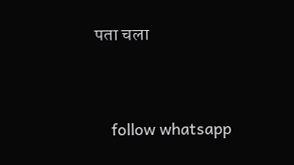पता चला



    follow whatsapp